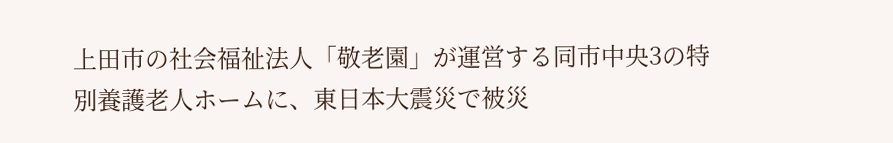上田市の社会福祉法人「敬老園」が運営する同市中央3の特別養護老人ホームに、東日本大震災で被災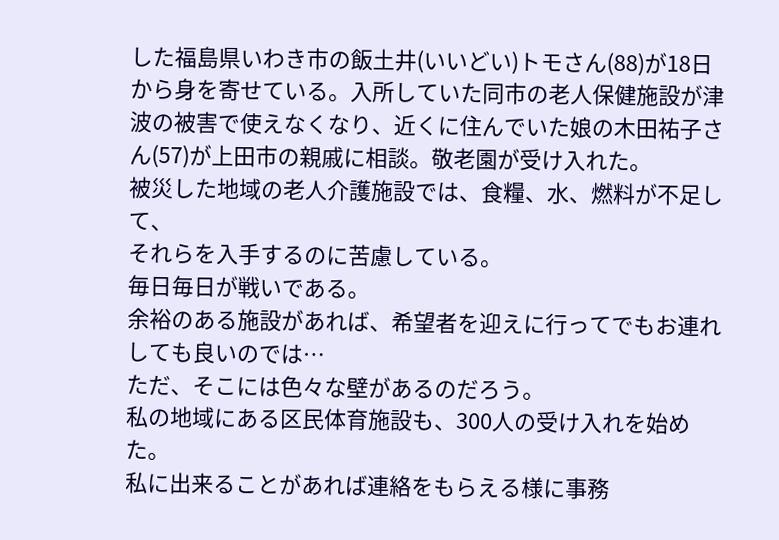した福島県いわき市の飯土井(いいどい)トモさん(88)が18日から身を寄せている。入所していた同市の老人保健施設が津波の被害で使えなくなり、近くに住んでいた娘の木田祐子さん(57)が上田市の親戚に相談。敬老園が受け入れた。
被災した地域の老人介護施設では、食糧、水、燃料が不足して、
それらを入手するのに苦慮している。
毎日毎日が戦いである。
余裕のある施設があれば、希望者を迎えに行ってでもお連れしても良いのでは…
ただ、そこには色々な壁があるのだろう。
私の地域にある区民体育施設も、300人の受け入れを始めた。
私に出来ることがあれば連絡をもらえる様に事務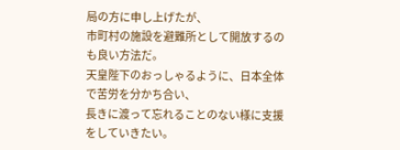局の方に申し上げたが、
市町村の施設を避難所として開放するのも良い方法だ。
天皇陛下のおっしゃるように、日本全体で苦労を分かち合い、
長きに渡って忘れることのない様に支援をしていきたい。